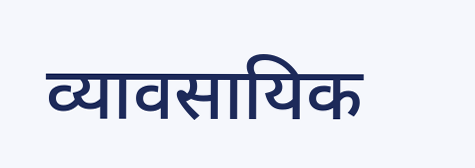व्यावसायिक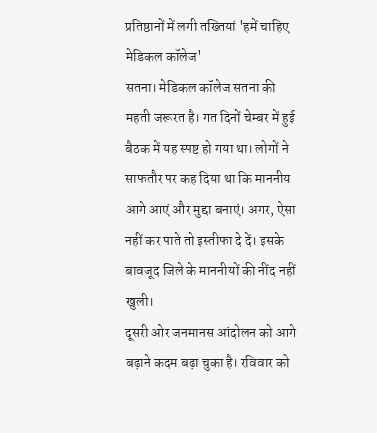प्रतिष्ठानों में लगी तख्तियां 'हमें चाहिए मेडिकल कॉलेज'
सतना। मेडिकल कॉलेज सतना की महती जरूरत है। गत दिनों चेम्बर में हुई बैठक में यह स्पष्ट हो गया था। लोगों ने साफतौर पर कह दिया था कि माननीय आगे आएं और मुद्दा बनाएं। अगर, ऐसा नहीं कर पाते तो इस्तीफा दे दें। इसके बावजूद जिले के माननीयों की नींद नहीं खुली।
दूसरी ओर जनमानस आंदोलन को आगे बढ़ाने कदम बढ़ा चुका है। रविवार को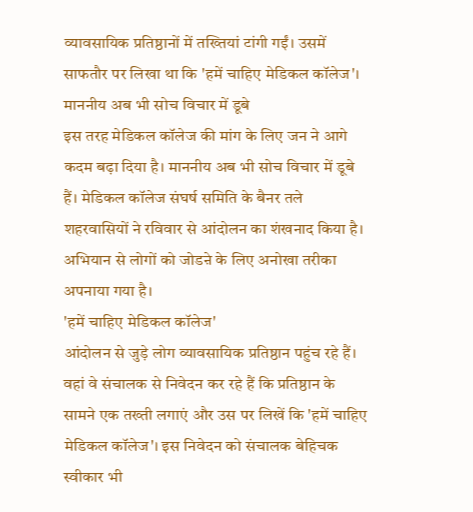व्यावसायिक प्रतिष्ठानों में तख्तियां टांगी गईं। उसमें साफतौर पर लिखा था कि 'हमें चाहिए मेडिकल कॉलेज'।
माननीय अब भी सोच विचार में डूबे
इस तरह मेडिकल कॉलेज की मांग के लिए जन ने आगे कदम बढ़ा दिया है। माननीय अब भी सोच विचार में डूबे हैं। मेडिकल कॉलेज संघर्ष समिति के बैनर तले शहरवासियों ने रविवार से आंदोलन का शंखनाद किया है। अभियान से लोगों को जोडऩे के लिए अनोखा तरीका अपनाया गया है।
'हमें चाहिए मेडिकल कॉलेज'
आंदोलन से जुड़े लोग व्यावसायिक प्रतिष्ठान पहुंच रहे हैं। वहां वे संचालक से निवेदन कर रहे हैं कि प्रतिष्ठान के सामने एक तख्ती लगाएं और उस पर लिखें कि 'हमें चाहिए मेडिकल कॉलेज'। इस निवेदन को संचालक बेहिचक स्वीकार भी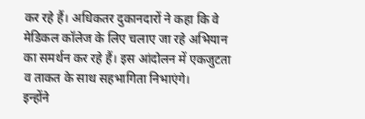कर रहे हैं। अधिकतर दुकानदारों ने कहा कि वे मेडिकल कॉलेज के लिए चलाए जा रहे अभियान का समर्थन कर रहे हैं। इस आंदोलन में एकजुटता व ताकत के साथ सहभागिता निभाएंगे।
इन्होंने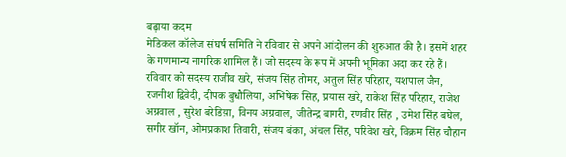बढ़ाया कदम
मेडिकल कॉलेज संघर्ष समिति ने रविवार से अपने आंदोलन की शुरुआत की है। इसमें शहर के गणमान्य नागरिक शामिल हैं। जो सदस्य के रूप में अपनी भूमिका अदा कर रहे हैं। रविवार को सदस्य राजीव खरे, संजय सिंह तोमर, अतुल सिंह परिहार, यशपाल जैन, रजनीश द्विवेदी, दीपक बुधौलिया, अभिषेक सिह, प्रयास खरे, राकेश सिंह परिहार, राजेश अग्रवाल , सुरेश बरेडिय़ा, विनय अग्रवाल, जीतेन्द्र बागरी, रणवीर सिंह , उमेश सिंह बघेल, सगीर खॉन, ओमप्रकाश तिवारी, संजय बंका, अंचल सिंह, परिवेश खरे, विक्रम सिंह चौहान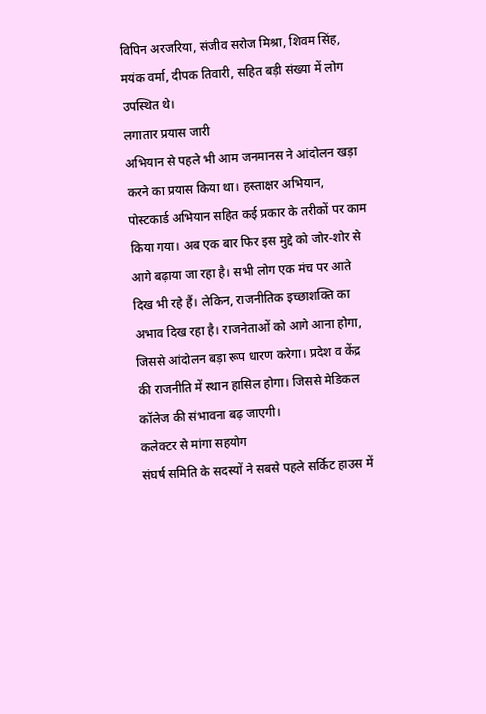विपिन अरजरिया, संजीव सरोज मिश्रा, शिवम सिंह, मयंक वर्मा, दीपक तिवारी, सहित बड़ी संख्या में लोग उपस्थित थे।
लगातार प्रयास जारी
अभियान से पहले भी आम जनमानस ने आंदोलन खड़ा करने का प्रयास किया था। हस्ताक्षर अभियान, पोस्टकार्ड अभियान सहित कई प्रकार के तरीकों पर काम किया गया। अब एक बार फिर इस मुद्दे को जोर-शोर से आगे बढ़ाया जा रहा है। सभी लोग एक मंच पर आते दिख भी रहे हैं। लेकिन, राजनीतिक इच्छाशक्ति का अभाव दिख रहा है। राजनेताओं को आगे आना होगा, जिससे आंदोलन बड़ा रूप धारण करेगा। प्रदेश व केंद्र की राजनीति में स्थान हासिल होगा। जिससे मेडिकल कॉलेज की संभावना बढ़ जाएगी।
कलेक्टर से मांगा सहयोग
संघर्ष समिति के सदस्यों ने सबसे पहले सर्किट हाउस में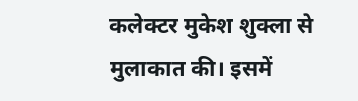कलेक्टर मुकेश शुक्ला से मुलाकात की। इसमें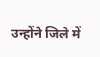उन्होंने जिले में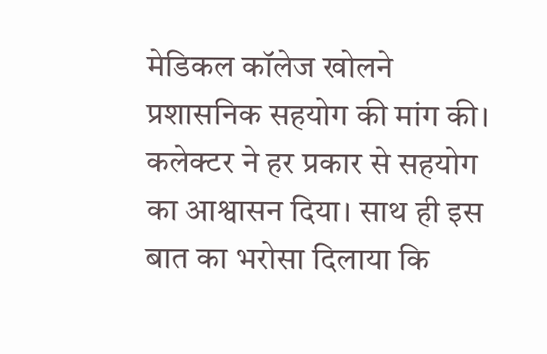मेडिकल कॉलेज खोलने प्रशासनिक सहयोग की मांग की। कलेक्टर ने हर प्रकार से सहयोग का आश्वासन दिया। साथ ही इस बात का भरोसा दिलाया कि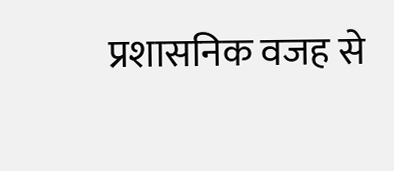प्रशासनिक वजह से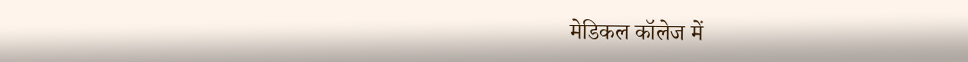मेडिकल कॉलेज में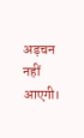अड़चन नहीं आएगी।